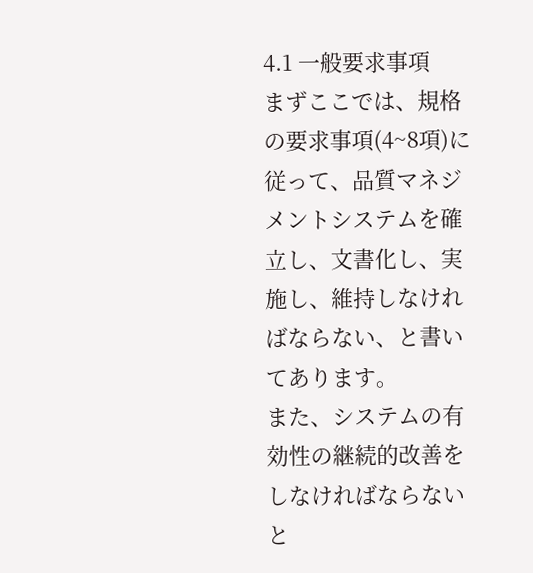4.1 一般要求事項
まずここでは、規格の要求事項(4~8項)に従って、品質マネジメントシステムを確立し、文書化し、実施し、維持しなければならない、と書いてあります。
また、システムの有効性の継続的改善をしなければならない と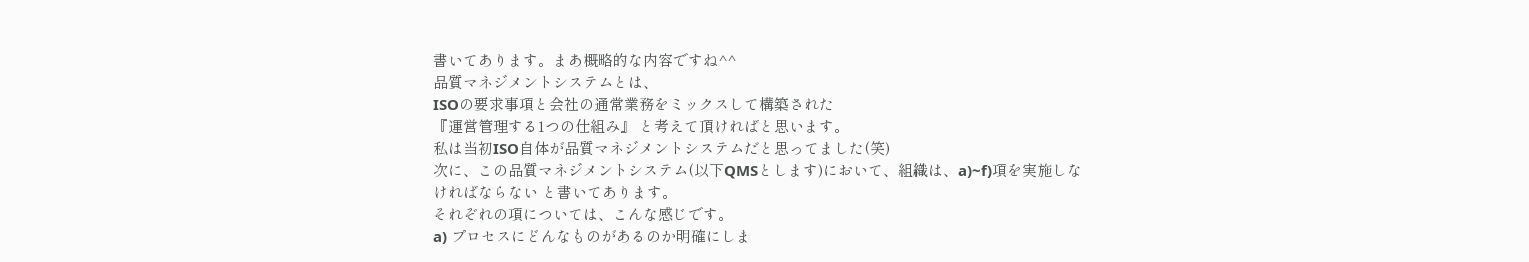書いてあります。まあ概略的な内容ですね^^
品質マネジメントシステムとは、
ISOの要求事項と会社の通常業務をミックスして構築された
『運営管理する1つの仕組み』 と考えて頂ければと思います。
私は当初ISO自体が品質マネジメントシステムだと思ってました(笑)
次に、この品質マネジメントシステム(以下QMSとします)において、組織は、a)~f)項を実施しなければならない と書いてあります。
それぞれの項については、こんな感じです。
a) プロセスにどんなものがあるのか明確にしま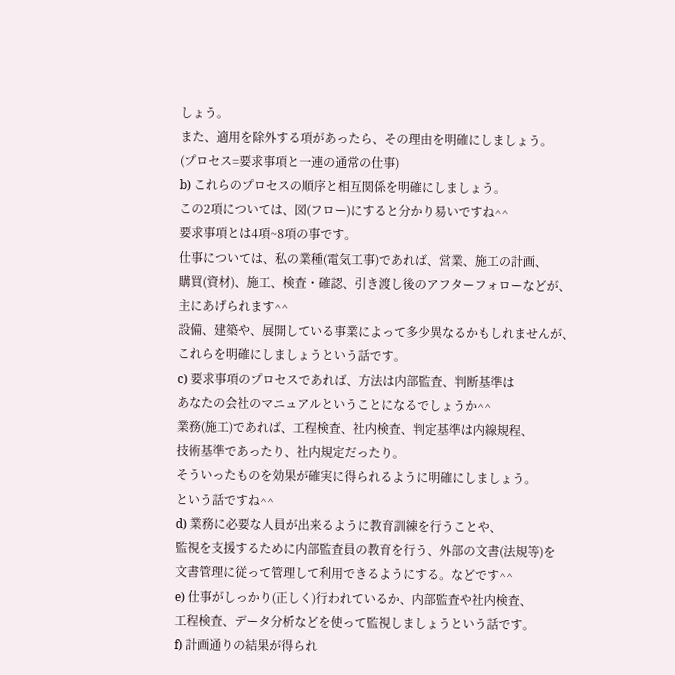しょう。
また、適用を除外する項があったら、その理由を明確にしましょう。
(プロセス=要求事項と一連の通常の仕事)
b) これらのプロセスの順序と相互関係を明確にしましょう。
この2項については、図(フロー)にすると分かり易いですね^^
要求事項とは4項~8項の事です。
仕事については、私の業種(電気工事)であれば、営業、施工の計画、
購買(資材)、施工、検査・確認、引き渡し後のアフターフォローなどが、
主にあげられます^^
設備、建築や、展開している事業によって多少異なるかもしれませんが、
これらを明確にしましょうという話です。
c) 要求事項のプロセスであれば、方法は内部監査、判断基準は
あなたの会社のマニュアルということになるでしょうか^^
業務(施工)であれば、工程検査、社内検査、判定基準は内線規程、
技術基準であったり、社内規定だったり。
そういったものを効果が確実に得られるように明確にしましょう。
という話ですね^^
d) 業務に必要な人員が出来るように教育訓練を行うことや、
監視を支援するために内部監査員の教育を行う、外部の文書(法規等)を
文書管理に従って管理して利用できるようにする。などです^^
e) 仕事がしっかり(正しく)行われているか、内部監査や社内検査、
工程検査、データ分析などを使って監視しましょうという話です。
f) 計画通りの結果が得られ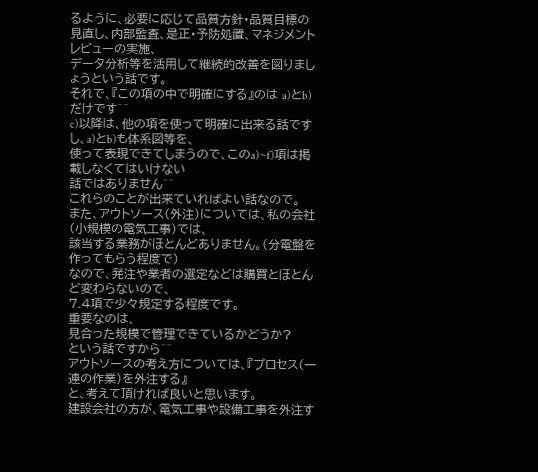るように、必要に応じて品質方針・品質目標の
見直し、内部監査、是正・予防処置、マネジメントレビューの実施、
データ分析等を活用して継続的改善を図りましょうという話です。
それで、『この項の中で明確にする』のは a)とb)だけです^^
c)以降は、他の項を使って明確に出来る話ですし、a)とb)も体系図等を、
使って表現できてしまうので、このa)~f)項は掲載しなくてはいけない
話ではありません^^
これらのことが出来ていればよい話なので。
また、アウトソース(外注)については、私の会社(小規模の電気工事)では、
該当する業務がほとんどありません。(分電盤を作ってもらう程度で)
なので、発注や業者の選定などは購買とほとんど変わらないので、
7.4項で少々規定する程度です。
重要なのは、
見合った規模で管理できているかどうか?
という話ですから^^
アウトソースの考え方については、『プロセス(一連の作業)を外注する』
と、考えて頂ければ良いと思います。
建設会社の方が、電気工事や設備工事を外注す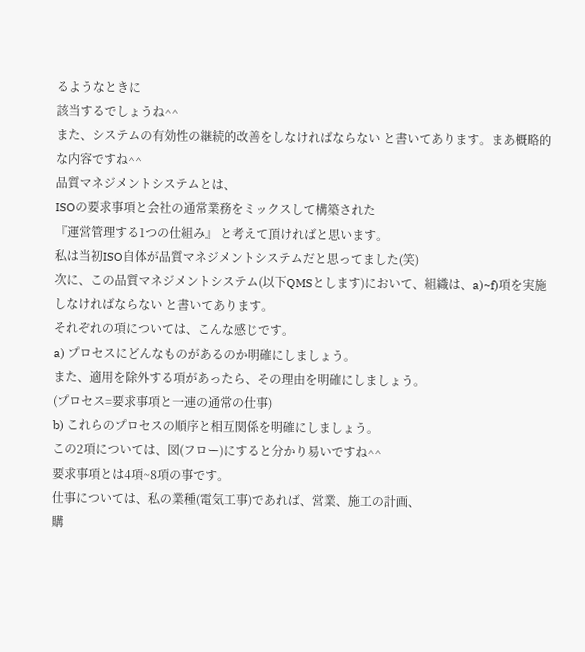るようなときに
該当するでしょうね^^
また、システムの有効性の継続的改善をしなければならない と書いてあります。まあ概略的な内容ですね^^
品質マネジメントシステムとは、
ISOの要求事項と会社の通常業務をミックスして構築された
『運営管理する1つの仕組み』 と考えて頂ければと思います。
私は当初ISO自体が品質マネジメントシステムだと思ってました(笑)
次に、この品質マネジメントシステム(以下QMSとします)において、組織は、a)~f)項を実施しなければならない と書いてあります。
それぞれの項については、こんな感じです。
a) プロセスにどんなものがあるのか明確にしましょう。
また、適用を除外する項があったら、その理由を明確にしましょう。
(プロセス=要求事項と一連の通常の仕事)
b) これらのプロセスの順序と相互関係を明確にしましょう。
この2項については、図(フロー)にすると分かり易いですね^^
要求事項とは4項~8項の事です。
仕事については、私の業種(電気工事)であれば、営業、施工の計画、
購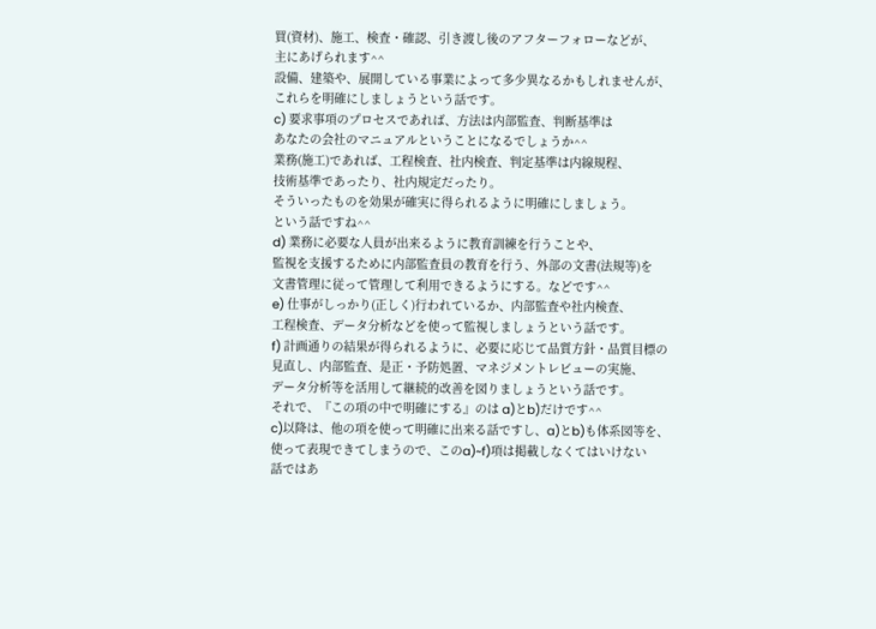買(資材)、施工、検査・確認、引き渡し後のアフターフォローなどが、
主にあげられます^^
設備、建築や、展開している事業によって多少異なるかもしれませんが、
これらを明確にしましょうという話です。
c) 要求事項のプロセスであれば、方法は内部監査、判断基準は
あなたの会社のマニュアルということになるでしょうか^^
業務(施工)であれば、工程検査、社内検査、判定基準は内線規程、
技術基準であったり、社内規定だったり。
そういったものを効果が確実に得られるように明確にしましょう。
という話ですね^^
d) 業務に必要な人員が出来るように教育訓練を行うことや、
監視を支援するために内部監査員の教育を行う、外部の文書(法規等)を
文書管理に従って管理して利用できるようにする。などです^^
e) 仕事がしっかり(正しく)行われているか、内部監査や社内検査、
工程検査、データ分析などを使って監視しましょうという話です。
f) 計画通りの結果が得られるように、必要に応じて品質方針・品質目標の
見直し、内部監査、是正・予防処置、マネジメントレビューの実施、
データ分析等を活用して継続的改善を図りましょうという話です。
それで、『この項の中で明確にする』のは a)とb)だけです^^
c)以降は、他の項を使って明確に出来る話ですし、a)とb)も体系図等を、
使って表現できてしまうので、このa)~f)項は掲載しなくてはいけない
話ではあ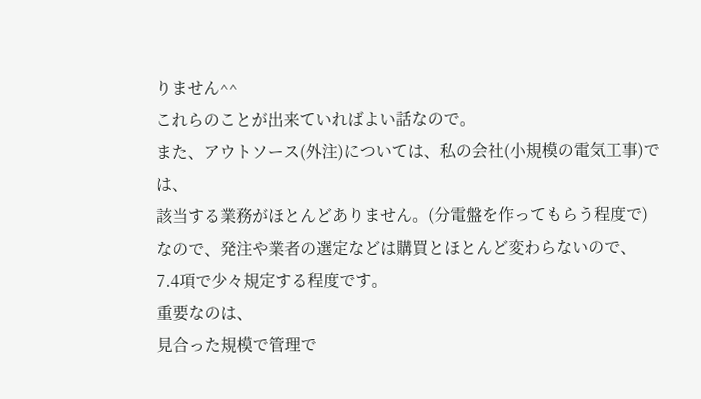りません^^
これらのことが出来ていればよい話なので。
また、アウトソース(外注)については、私の会社(小規模の電気工事)では、
該当する業務がほとんどありません。(分電盤を作ってもらう程度で)
なので、発注や業者の選定などは購買とほとんど変わらないので、
7.4項で少々規定する程度です。
重要なのは、
見合った規模で管理で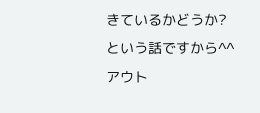きているかどうか?
という話ですから^^
アウト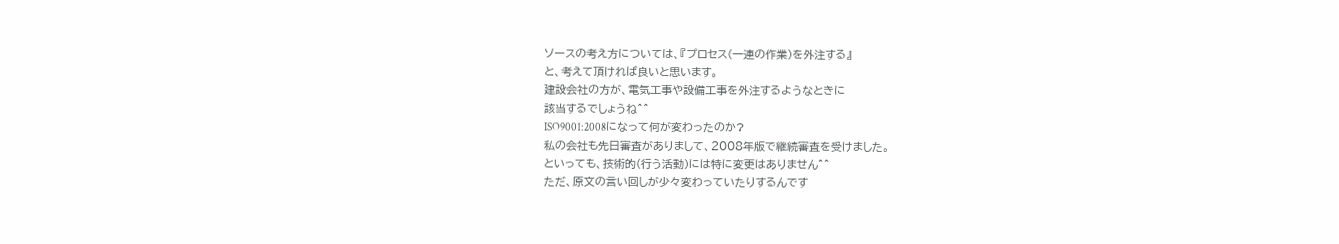ソースの考え方については、『プロセス(一連の作業)を外注する』
と、考えて頂ければ良いと思います。
建設会社の方が、電気工事や設備工事を外注するようなときに
該当するでしょうね^^
ISO9001:2008になって何が変わったのか?
私の会社も先日審査がありまして、2008年版で継続審査を受けました。
といっても、技術的(行う活動)には特に変更はありません^^
ただ、原文の言い回しが少々変わっていたりするんです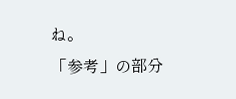ね。
「参考」の部分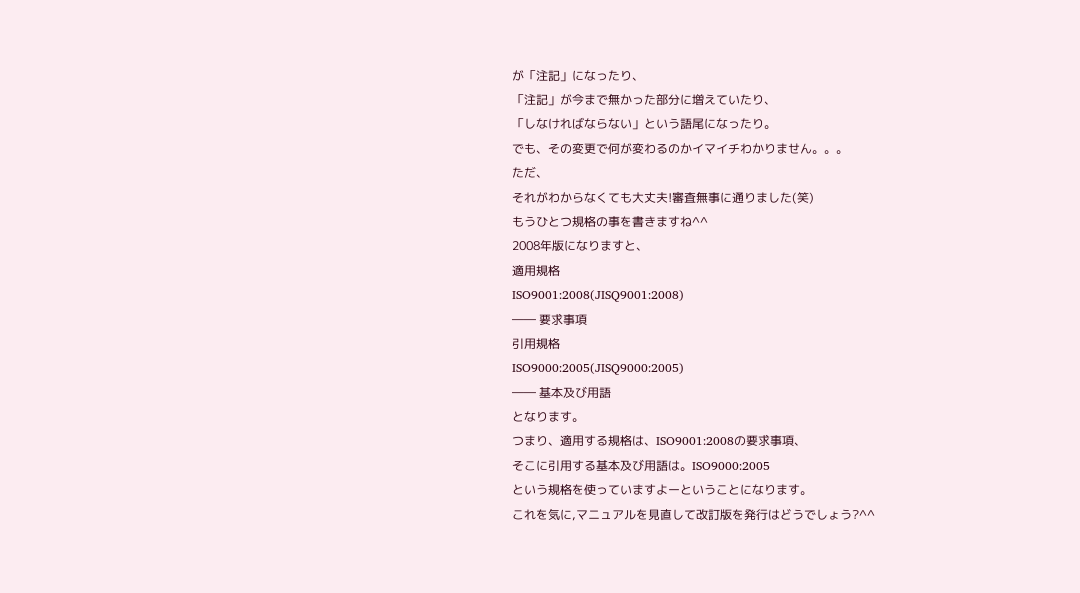が「注記」になったり、
「注記」が今まで無かった部分に増えていたり、
「しなければならない」という語尾になったり。
でも、その変更で何が変わるのかイマイチわかりません。。。
ただ、
それがわからなくても大丈夫!審査無事に通りました(笑)
もうひとつ規格の事を書きますね^^
2008年版になりますと、
適用規格
ISO9001:2008(JISQ9001:2008)
―― 要求事項
引用規格
ISO9000:2005(JISQ9000:2005)
―― 基本及び用語
となります。
つまり、適用する規格は、ISO9001:2008の要求事項、
そこに引用する基本及び用語は。ISO9000:2005
という規格を使っていますよーということになります。
これを気に,マニュアルを見直して改訂版を発行はどうでしょう?^^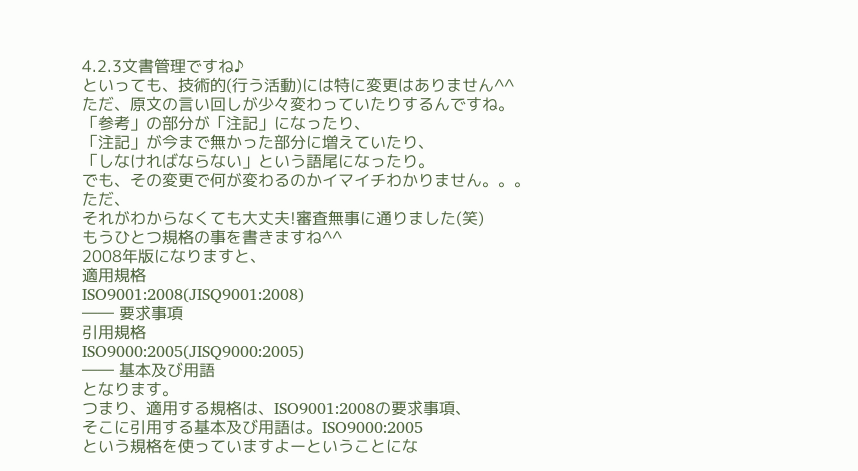4.2.3文書管理ですね♪
といっても、技術的(行う活動)には特に変更はありません^^
ただ、原文の言い回しが少々変わっていたりするんですね。
「参考」の部分が「注記」になったり、
「注記」が今まで無かった部分に増えていたり、
「しなければならない」という語尾になったり。
でも、その変更で何が変わるのかイマイチわかりません。。。
ただ、
それがわからなくても大丈夫!審査無事に通りました(笑)
もうひとつ規格の事を書きますね^^
2008年版になりますと、
適用規格
ISO9001:2008(JISQ9001:2008)
―― 要求事項
引用規格
ISO9000:2005(JISQ9000:2005)
―― 基本及び用語
となります。
つまり、適用する規格は、ISO9001:2008の要求事項、
そこに引用する基本及び用語は。ISO9000:2005
という規格を使っていますよーということにな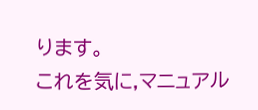ります。
これを気に,マニュアル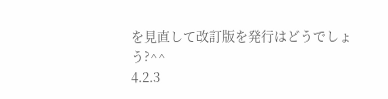を見直して改訂版を発行はどうでしょう?^^
4.2.3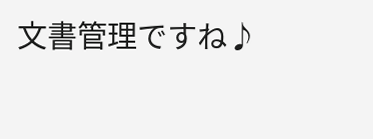文書管理ですね♪